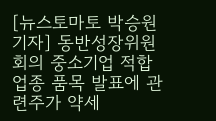[뉴스토마토 박승원기자] 동반성장위원회의 중소기업 적합업종 품목 발표에 관련주가 약세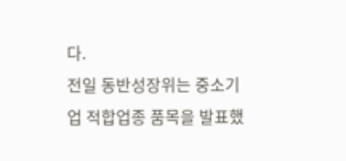다.
전일 동반성장위는 중소기업 적합업종 품목을 발표했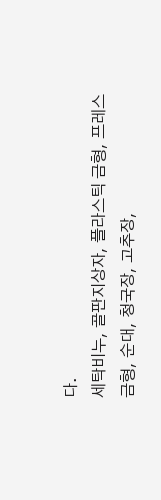다.
세탁비누, 골판지상자, 플라스틱 금형, 프레스 금형, 순대, 청국장, 고추장,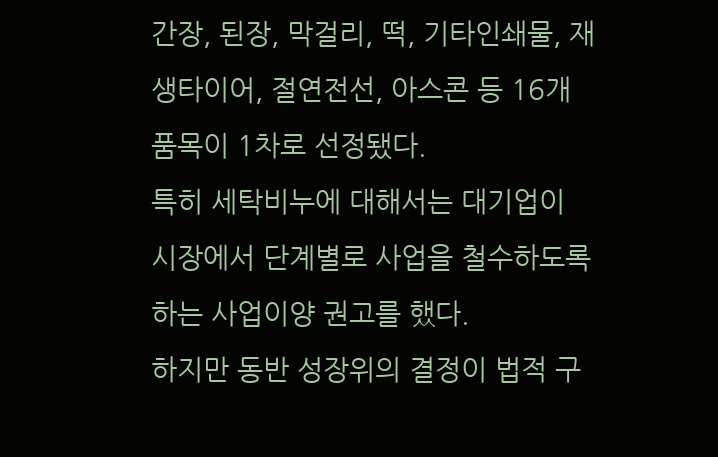간장, 된장, 막걸리, 떡, 기타인쇄물, 재생타이어, 절연전선, 아스콘 등 16개 품목이 1차로 선정됐다.
특히 세탁비누에 대해서는 대기업이 시장에서 단계별로 사업을 철수하도록 하는 사업이양 권고를 했다.
하지만 동반 성장위의 결정이 법적 구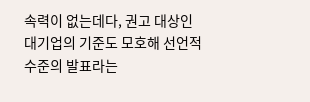속력이 없는데다, 권고 대상인 대기업의 기준도 모호해 선언적 수준의 발표라는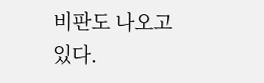비판도 나오고 있다.